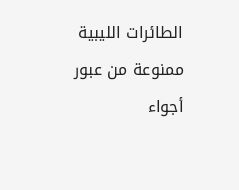الطائرات الليبية ممنوعة من عبور أجواء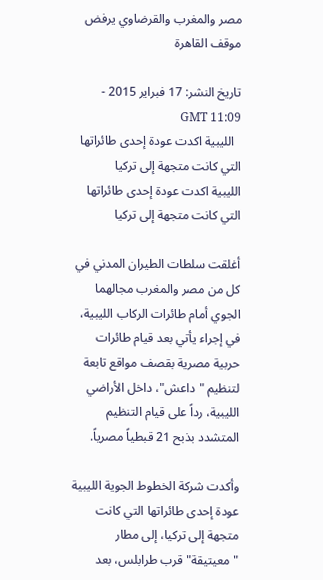مصر والمغرب والقرضاوي يرفض موقف القاهرة

تاريخ النشر: 17 فبراير 2015 - 11:09 GMT
  الليبية اكدت عودة إحدى طائراتها التي كانت متجهة إلى تركيا
الليبية اكدت عودة إحدى طائراتها التي كانت متجهة إلى تركيا

أغلقت سلطات الطيران المدني في كل من مصر والمغرب مجالهما الجوي أمام طائرات الركاب الليبية، في إجراء يأتي بعد قيام طائرات حربية مصرية بقصف مواقع تابعة لتنظيم "داعش"، داخل الأراضي الليبية، رداً على قيام التنظيم المتشدد بذبح 21 قبطياً مصرياً.

وأكدت شركة الخطوط الجوية الليبية عودة إحدى طائراتها التي كانت متجهة إلى تركيا، إلى مطار "معيتيقة" قرب طرابلس، بعد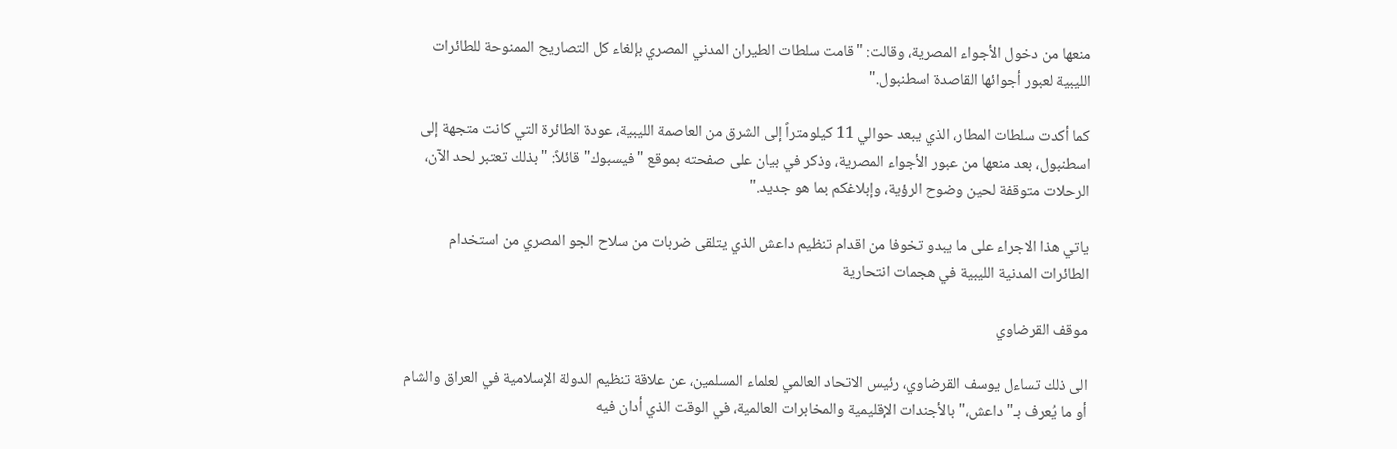منعها من دخول الأجواء المصرية، وقالت: "قامت سلطات الطيران المدني المصري بإلغاء كل التصاريح الممنوحة للطائرات الليبية لعبور أجوائها القاصدة اسطنبول."

كما أكدت سلطات المطار، الذي يبعد حوالي 11 كيلومتراً إلى الشرق من العاصمة الليبية، عودة الطائرة التي كانت متجهة إلى اسطنبول، بعد منعها من عبور الأجواء المصرية، وذكر في بيان على صفحته بموقع "فيسبوك" قائلاً: "بذلك تعتبر لحد الآن، الرحلات متوقفة لحين وضوح الرؤية، وإبلاغكم بما هو جديد."

ياتي هذا الاجراء على ما يبدو تخوفا من اقدام تنظيم داعش الذي يتلقى ضربات من سلاح الجو المصري من استخدام الطائرات المدنية الليبية في هجمات انتحارية

موقف القرضاوي

الى ذلك تساءل يوسف القرضاوي، رئيس الاتحاد العالمي لعلماء المسلمين، عن علاقة تنظيم الدولة الإسلامية في العراق والشام أو ما يُعرف بـ"داعش،" بالأجندات الإقليمية والمخابرات العالمية، في الوقت الذي أدان فيه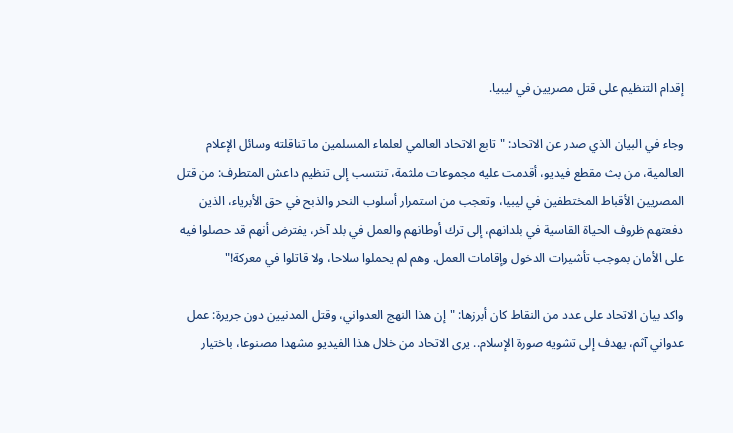إقدام التنظيم على قتل مصريين في ليبيا.

وجاء في البيان الذي صدر عن الاتحاد: "تابع الاتحاد العالمي لعلماء المسلمين ما تناقلته وسائل الإعلام العالمية، من بث مقطع فيديو، أقدمت عليه مجموعات ملثمة، تنتسب إلى تنظيم داعش المتطرف: من قتل المصريين الأقباط المختطفين في ليبيا، وتعجب من استمرار أسلوب النحر والذبح في حق الأبرياء، الذين دفعتهم ظروف الحياة القاسية في بلدانهم، إلى ترك أوطانهم والعمل في بلد آخر، يفترض أنهم قد حصلوا فيه على الأمان بموجب تأشيرات الدخول وإقامات العمل. وهم لم يحملوا سلاحا، ولا قاتلوا في معركة!"

واكد بيان الاتحاد على عدد من النقاط كان أبرزها: "إن هذا النهج العدواني، وقتل المدنيين دون جريرة: عمل عدواني آثم، يهدف إلى تشويه صورة الإسلام.. يرى الاتحاد من خلال هذا الفيديو مشهدا مصنوعا، باختيار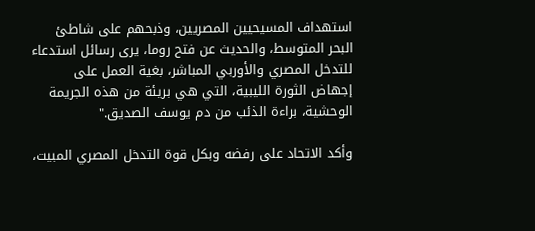استهداف المسيحيين المصريين، وذبحهم على شاطئ البحر المتوسط، والحديث عن فتح روما، يرى رسائل استدعاء للتدخل المصري والأوربي المباشر، بغية العمل على إجهاض الثورة الليبية، التي هي بريئة من هذه الجريمة الوحشية، براءة الذئب من دم يوسف الصديق."

وأكد الاتحاد على رفضه وبكل قوة التدخل المصري المبيت،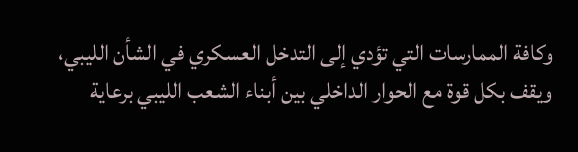وكافة الممارسات التي تؤدي إلى التدخل العسكري في الشأن الليبي، ويقف بكل قوة مع الحوار الداخلي بين أبناء الشعب الليبي برعاية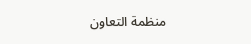منظمة التعاون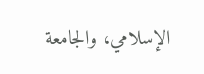الإسلامي، والجامعة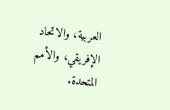العربية، والاتحاد الإفريقي، والأمم المتحدة.